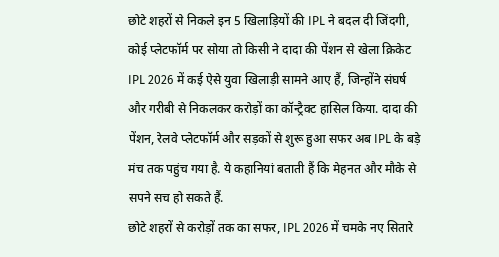छोटे शहरों से निकले इन 5 खिलाड़ियों की IPL ने बदल दी जिंदगी, कोई प्लेटफॉर्म पर सोया तो किसी ने दादा की पेंशन से खेला क्रिकेट
IPL 2026 में कई ऐसे युवा खिलाड़ी सामने आए हैं, जिन्होंने संघर्ष और गरीबी से निकलकर करोड़ों का कॉन्ट्रैक्ट हासिल किया. दादा की पेंशन, रेलवे प्लेटफॉर्म और सड़कों से शुरू हुआ सफर अब IPL के बड़े मंच तक पहुंच गया है. ये कहानियां बताती हैं कि मेहनत और मौके से सपने सच हो सकते हैं.
छोटे शहरों से करोड़ों तक का सफर, IPL 2026 में चमके नए सितारे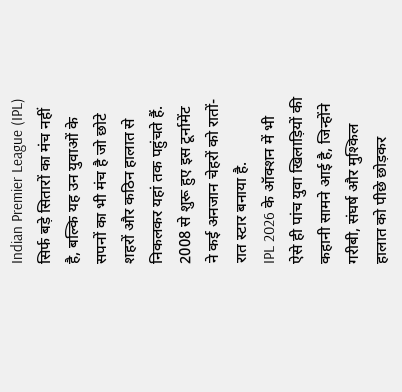Indian Premier League (IPL) सिर्फ बड़े सितारों का मंच नहीं है, बल्कि यह उन युवाओं के सपनों का भी मंच है जो छोटे शहरों और कठिन हालात से निकलकर यहां तक पहुंचते हैं. 2008 से शुरू हुए इस टूर्नामेंट ने कई अनजान चेहरों को रातों-रात स्टार बनाया है.
IPL 2026 के ऑक्शन में भी ऐसे ही पांच युवा खिलाड़ियों की कहानी सामने आई है, जिन्होंने गरीबी, संघर्ष और मुश्किल हालात को पीछे छोड़कर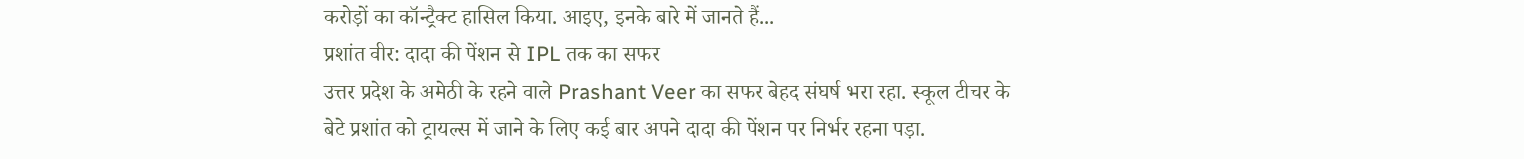करोड़ों का कॉन्ट्रैक्ट हासिल किया. आइए, इनके बारे में जानते हैं...
प्रशांत वीर: दादा की पेंशन से IPL तक का सफर
उत्तर प्रदेश के अमेठी के रहने वाले Prashant Veer का सफर बेहद संघर्ष भरा रहा. स्कूल टीचर के बेटे प्रशांत को ट्रायल्स में जाने के लिए कई बार अपने दादा की पेंशन पर निर्भर रहना पड़ा.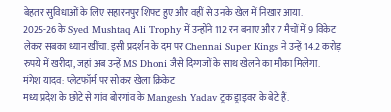बेहतर सुविधाओं के लिए सहारनपुर शिफ्ट हुए और वहीं से उनके खेल में निखार आया.
2025-26 के Syed Mushtaq Ali Trophy में उन्होंने 112 रन बनाए और 7 मैचों में 9 विकेट लेकर सबका ध्यान खींचा. इसी प्रदर्शन के दम पर Chennai Super Kings ने उन्हें 14.2 करोड़ रुपये में खरीदा, जहां अब उन्हें MS Dhoni जैसे दिग्गजों के साथ खेलने का मौका मिलेगा.
मंगेश यादव: प्लेटफॉर्म पर सोकर खेला क्रिकेट
मध्य प्रदेश के छोटे से गांव बोरगांव के Mangesh Yadav ट्रक ड्राइवर के बेटे हैं.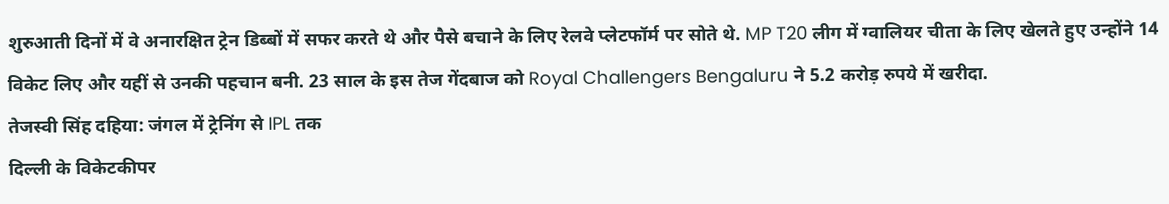शुरुआती दिनों में वे अनारक्षित ट्रेन डिब्बों में सफर करते थे और पैसे बचाने के लिए रेलवे प्लेटफॉर्म पर सोते थे. MP T20 लीग में ग्वालियर चीता के लिए खेलते हुए उन्होंने 14 विकेट लिए और यहीं से उनकी पहचान बनी. 23 साल के इस तेज गेंदबाज को Royal Challengers Bengaluru ने 5.2 करोड़ रुपये में खरीदा.
तेजस्वी सिंह दहिया: जंगल में ट्रेनिंग से IPL तक
दिल्ली के विकेटकीपर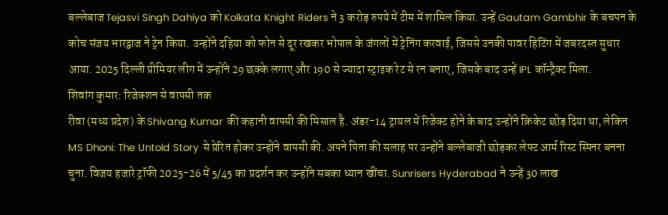बल्लेबाज Tejasvi Singh Dahiya को Kolkata Knight Riders ने 3 करोड़ रुपये में टीम में शामिल किया. उन्हें Gautam Gambhir के बचपन के कोच संजय भारद्वाज ने ट्रेन किया. उन्होंने दहिया को फोन से दूर रखकर भोपाल के जंगलों में ट्रेनिंग करवाई, जिससे उनकी पावर हिटिंग में जबरदस्त सुधार आया. 2025 दिल्ली प्रीमियर लीग में उन्होंने 29 छक्के लगाए और 190 से ज्यादा स्ट्राइक रेट से रन बनाए, जिसके बाद उन्हें IPL कॉन्ट्रैक्ट मिला.
शिवांग कुमार: रिजेक्शन से वापसी तक
रीवा (मध्य प्रदेश) के Shivang Kumar की कहानी वापसी की मिसाल है. अंडर-14 ट्रायल में रिजेक्ट होने के बाद उन्होंने क्रिकेट छोड़ दिया था, लेकिन MS Dhoni: The Untold Story से प्रेरित होकर उन्होंने वापसी की. अपने पिता की सलाह पर उन्होंने बल्लेबाजी छोड़कर लेफ्ट आर्म रिस्ट स्पिनर बनना चुना. विजय हजारे ट्रॉफी 2025-26 में 5/45 का प्रदर्शन कर उन्होंने सबका ध्यान खींचा. Sunrisers Hyderabad ने उन्हें 30 लाख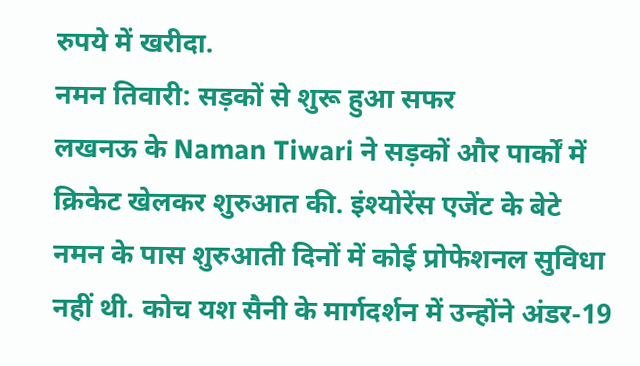रुपये में खरीदा.
नमन तिवारी: सड़कों से शुरू हुआ सफर
लखनऊ के Naman Tiwari ने सड़कों और पार्कों में क्रिकेट खेलकर शुरुआत की. इंश्योरेंस एजेंट के बेटे नमन के पास शुरुआती दिनों में कोई प्रोफेशनल सुविधा नहीं थी. कोच यश सैनी के मार्गदर्शन में उन्होंने अंडर-19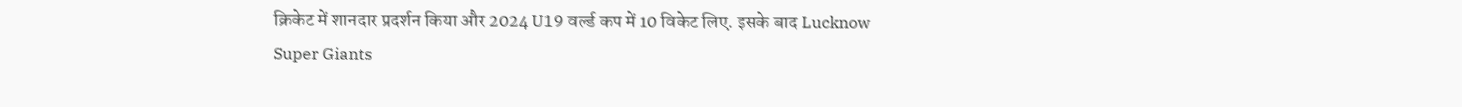क्रिकेट में शानदार प्रदर्शन किया और 2024 U19 वर्ल्ड कप में 10 विकेट लिए. इसके बाद Lucknow Super Giants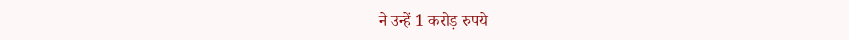ने उन्हें 1 करोड़ रुपये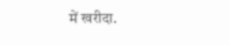में खरीदा.